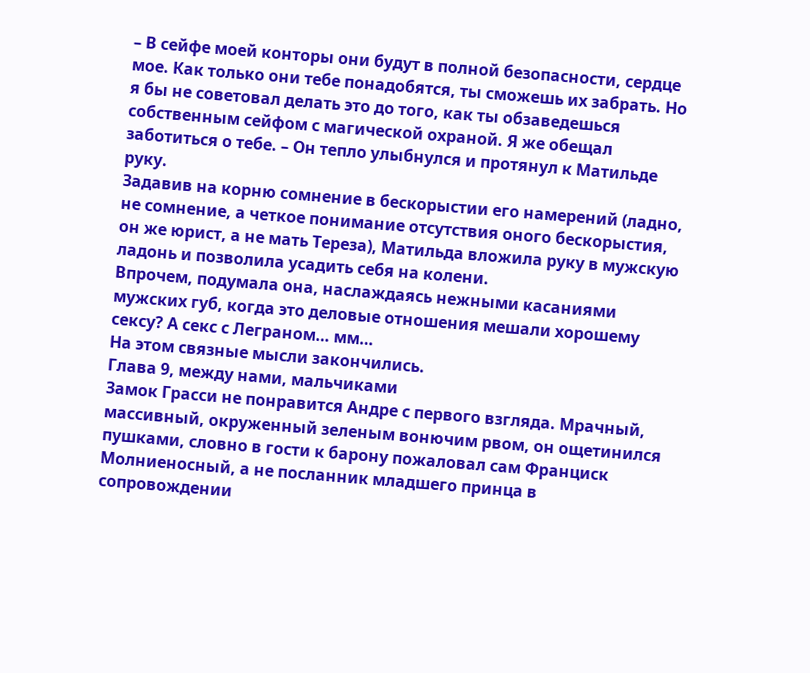– В сейфе моей конторы они будут в полной безопасности, сердце мое. Как только они тебе понадобятся, ты сможешь их забрать. Но я бы не советовал делать это до того, как ты обзаведешься собственным сейфом с магической охраной. Я же обещал заботиться о тебе. – Он тепло улыбнулся и протянул к Матильде руку.
Задавив на корню сомнение в бескорыстии его намерений (ладно, не сомнение, а четкое понимание отсутствия оного бескорыстия, он же юрист, а не мать Тереза), Матильда вложила руку в мужскую ладонь и позволила усадить себя на колени.
Впрочем, подумала она, наслаждаясь нежными касаниями мужских губ, когда это деловые отношения мешали хорошему сексу? А секс с Леграном… мм…
На этом связные мысли закончились.
Глава 9, между нами, мальчиками
Замок Грасси не понравится Андре с первого взгляда. Мрачный, массивный, окруженный зеленым вонючим рвом, он ощетинился пушками, словно в гости к барону пожаловал сам Франциск Молниеносный, а не посланник младшего принца в сопровождении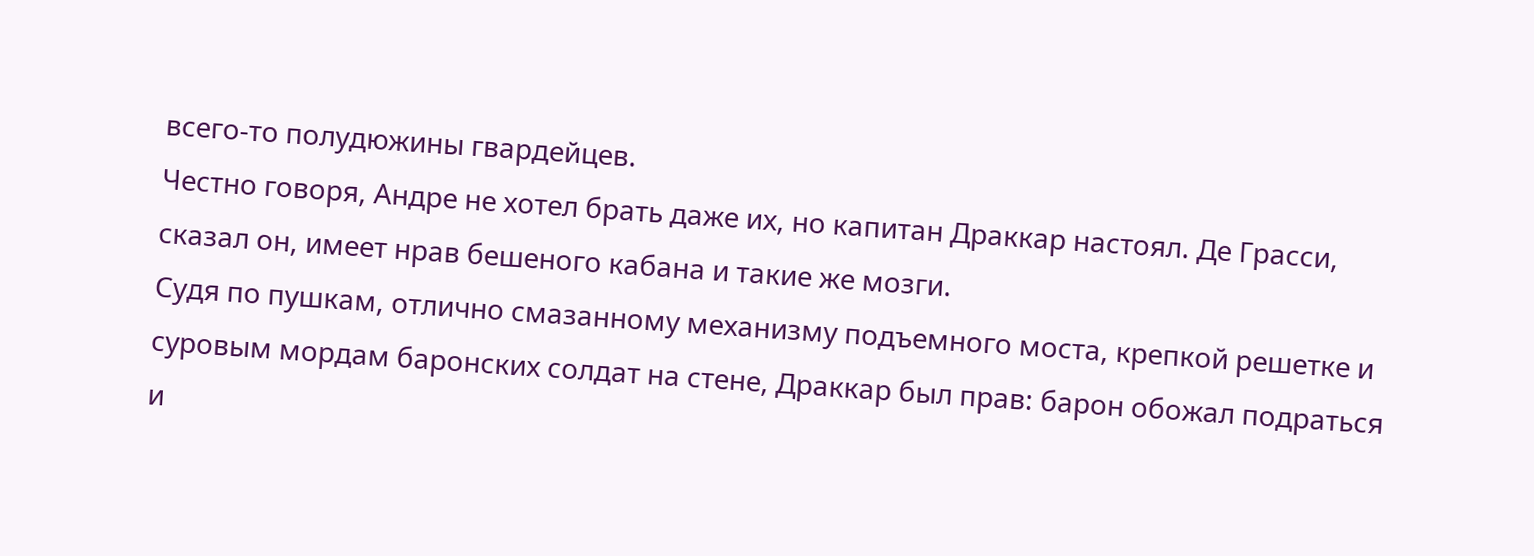всего-то полудюжины гвардейцев.
Честно говоря, Андре не хотел брать даже их, но капитан Драккар настоял. Де Грасси, сказал он, имеет нрав бешеного кабана и такие же мозги.
Судя по пушкам, отлично смазанному механизму подъемного моста, крепкой решетке и суровым мордам баронских солдат на стене, Драккар был прав: барон обожал подраться и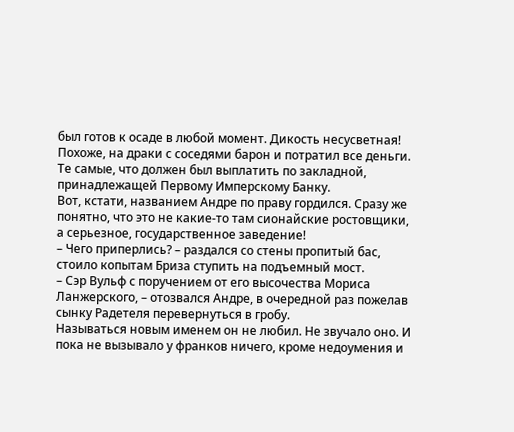был готов к осаде в любой момент. Дикость несусветная!
Похоже, на драки с соседями барон и потратил все деньги. Те самые, что должен был выплатить по закладной, принадлежащей Первому Имперскому Банку.
Вот, кстати, названием Андре по праву гордился. Сразу же понятно, что это не какие-то там сионайские ростовщики, а серьезное, государственное заведение!
– Чего приперлись? – раздался со стены пропитый бас, стоило копытам Бриза ступить на подъемный мост.
– Сэр Вульф с поручением от его высочества Мориса Ланжерского, – отозвался Андре, в очередной раз пожелав сынку Радетеля перевернуться в гробу.
Называться новым именем он не любил. Не звучало оно. И пока не вызывало у франков ничего, кроме недоумения и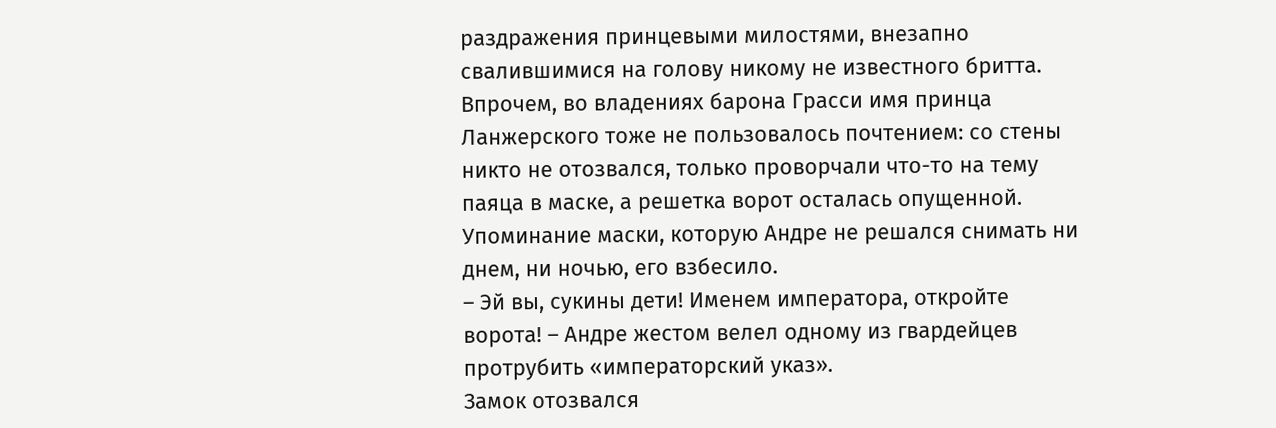раздражения принцевыми милостями, внезапно свалившимися на голову никому не известного бритта. Впрочем, во владениях барона Грасси имя принца Ланжерского тоже не пользовалось почтением: со стены никто не отозвался, только проворчали что-то на тему паяца в маске, а решетка ворот осталась опущенной.
Упоминание маски, которую Андре не решался снимать ни днем, ни ночью, его взбесило.
– Эй вы, сукины дети! Именем императора, откройте ворота! – Андре жестом велел одному из гвардейцев протрубить «императорский указ».
Замок отозвался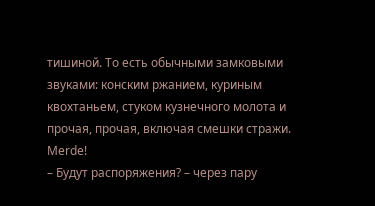тишиной. То есть обычными замковыми звуками: конским ржанием, куриным квохтаньем, стуком кузнечного молота и прочая, прочая, включая смешки стражи.
Merde!
– Будут распоряжения? – через пару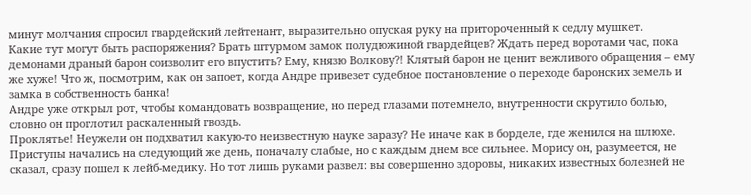минут молчания спросил гвардейский лейтенант, выразительно опуская руку на притороченный к седлу мушкет.
Какие тут могут быть распоряжения? Брать штурмом замок полудюжиной гвардейцев? Ждать перед воротами час, пока демонами драный барон соизволит его впустить? Ему, князю Волкову?! Клятый барон не ценит вежливого обращения – ему же хуже! Что ж, посмотрим, как он запоет, когда Андре привезет судебное постановление о переходе баронских земель и замка в собственность банка!
Андре уже открыл рот, чтобы командовать возвращение, но перед глазами потемнело, внутренности скрутило болью, словно он проглотил раскаленный гвоздь.
Проклятье! Неужели он подхватил какую-то неизвестную науке заразу? Не иначе как в борделе, где женился на шлюхе. Приступы начались на следующий же день, поначалу слабые, но с каждым днем все сильнее. Морису он, разумеется, не сказал, сразу пошел к лейб-медику. Но тот лишь руками развел: вы совершенно здоровы, никаких известных болезней не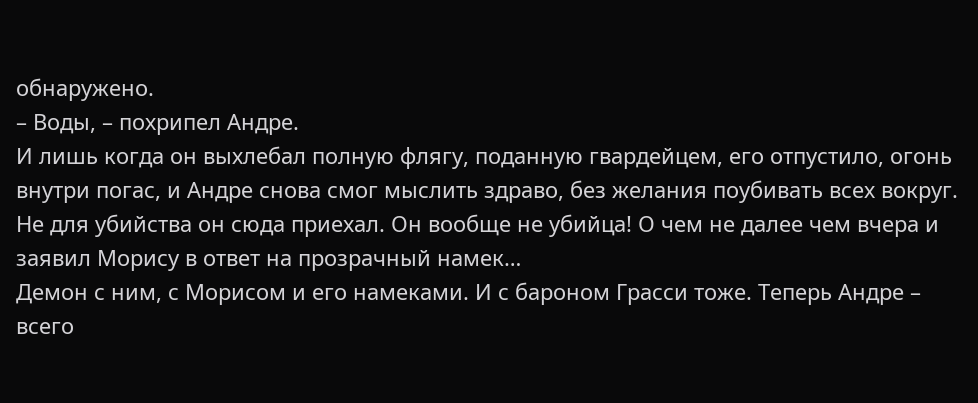обнаружено.
– Воды, – похрипел Андре.
И лишь когда он выхлебал полную флягу, поданную гвардейцем, его отпустило, огонь внутри погас, и Андре снова смог мыслить здраво, без желания поубивать всех вокруг. Не для убийства он сюда приехал. Он вообще не убийца! О чем не далее чем вчера и заявил Морису в ответ на прозрачный намек…
Демон с ним, с Морисом и его намеками. И с бароном Грасси тоже. Теперь Андре – всего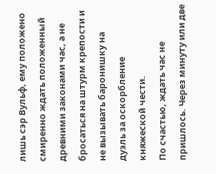лишь сэр Вульф, ему положено смиренно ждать положенный древними законами час, а не бросаться на штурм крепости и не вызывать баронишку на дуэль за оскорбление княжеской чести.
По счастью, ждать час не пришлось. Через минуту или две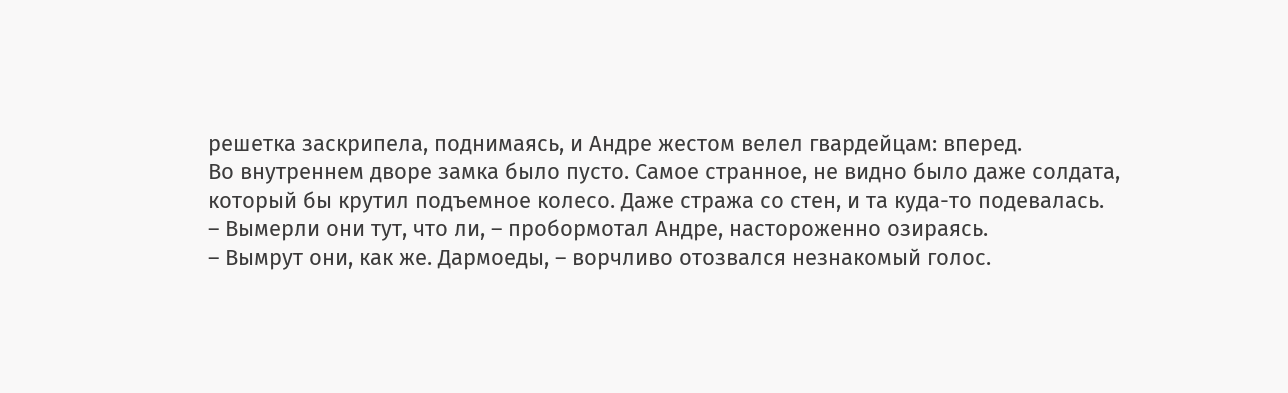решетка заскрипела, поднимаясь, и Андре жестом велел гвардейцам: вперед.
Во внутреннем дворе замка было пусто. Самое странное, не видно было даже солдата, который бы крутил подъемное колесо. Даже стража со стен, и та куда-то подевалась.
– Вымерли они тут, что ли, – пробормотал Андре, настороженно озираясь.
– Вымрут они, как же. Дармоеды, – ворчливо отозвался незнакомый голос.